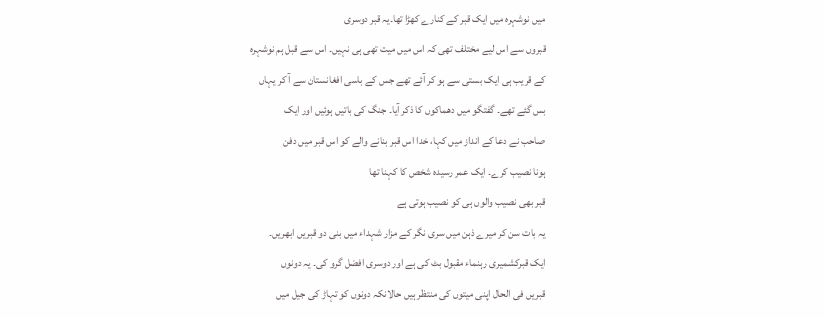میں نوشہرہ میں ایک قبر کے کنارے کھڑا تھا۔یہ قبر دوسری
قبروں سے اس لیے مختلف تھی کہ اس میں میت تھی ہی نہیں۔ اس سے قبل ہم نوشہرہ
کے قریب ہی ایک بستی سے ہو کر آئے تھے جس کے باسی افغانستان سے آ کر یہاں
بس گئے تھے۔ گفتگو میں دھماکوں کا ذکر آیا۔ جنگ کی باتیں ہوئیں اور ایک
صاحب نے دعا کے انداز میں کہا، خدا اس قبر بنانے والے کو اس قبر میں دفن
ہونا نصیب کرے۔ ایک عمر رسیدہ شخص کا کہنا تھا
قبر بھی نصیب والوں ہی کو نصیب ہوتی ہے
یہ بات سن کر میرے ذہن میں سری نگر کے مزار شہداء میں بنی دو قبریں ابھریں۔
ایک قبرکشمیری رہنماء مقبول بٹ کی ہے اور دوسری افضل گرو کی۔ یہ دونوں
قبریں فی الحال اپنی میتوں کی منتظر ہیں حالانکہ دونوں کو تہاڑ کی جیل میں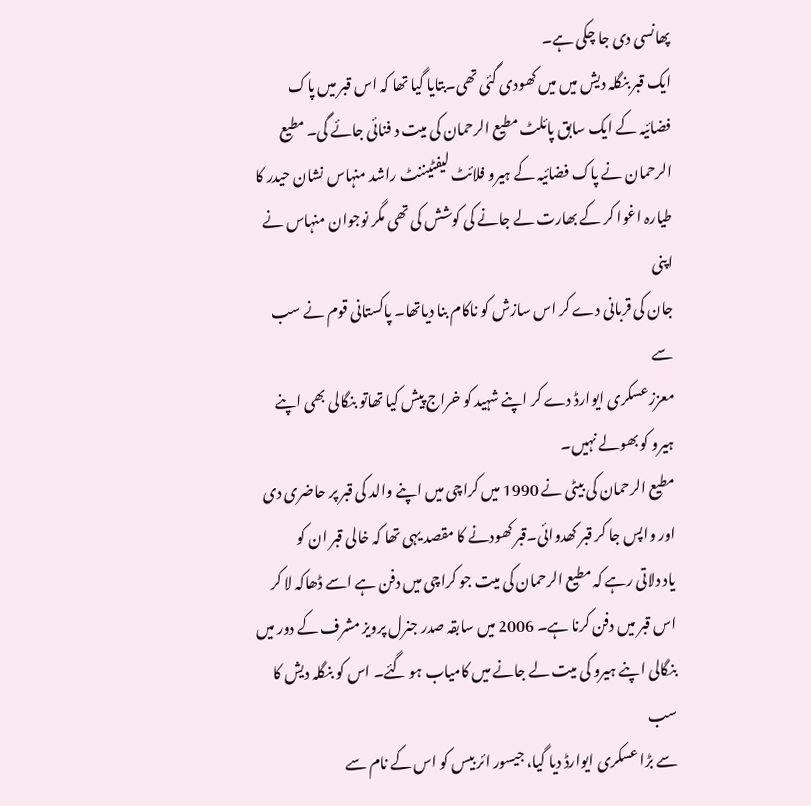پھانسی دی جا چکی ہے۔
ایک قبر بنگلہ دیش میں میں کھودی گئی تھی۔بتایا گیا تھا کہ اس قبر میں پاک
فضائیہ کے ایک سابق پائلٹ مطیع الرحمان کی میت د فنائی جائے گی۔ مطیع
الرحمان نے پاک فضائیہ کے ہیرو فلائٹ لیفٹیننٹ راشد منہاس نشان حیدر کا
طیارہ اغوا کر کے بھارت لے جانے کی کوشش کی تھی مگر نوجوان منہاس نے اپنی
جان کی قربانی دے کر اس سازش کو ناکام بنا دیاتھا۔ پاکستانی قوم نے سب سے
معززعسکری ایوارڈ دے کر اپنے شہید کو خراج پیش کیا تھاتو بنگالی بھی اپنے
ہیرو کو بھولے نہیں۔
مطیع الرحمان کی بیٹی نے 1990 میں کراچی میں اپنے والد کی قبر پر حاضری دی
اور واپس جا کر قبر کھدوائی۔قبر کھودنے کا مقصد یہی تھا کہ خالی قبر ان کو
یاد دلاتی رہے کہ مطیع الرحمان کی میت جو کراچی میں دفن ہے اسے ڈھاکہ لا کر
اس قبر میں دفن کرنا ہے۔ 2006 میں سابقہ صدر جنرل پرویز مشرف کے دور میں
بنگالی اپنے ہیرو کی میت لے جانے میں کامیاب ہو گئے۔ اس کو بنگلہ دیش کا سب
سے بڑا عسکری ایوارڈ دیا گیا، جیسور ائر بیس کو اس کے نام سے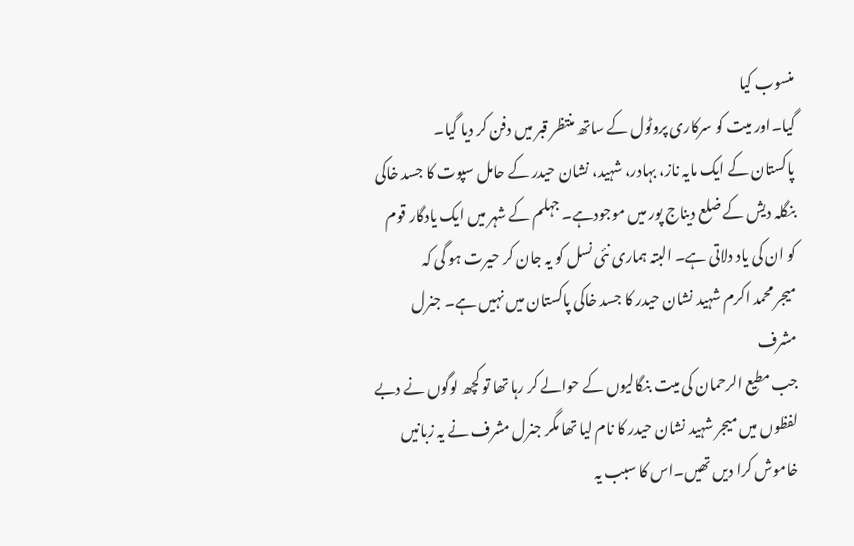منسوب کیا
گیا۔اور میت کو سرکاری پروٹول کے ساتھ منتظر قبر میں دفن کر دیا گیا۔
پاکستان کے ایک مایہ ناز، بہادر، شہید، نشان حیدر کے حامل سپوت کا جسد خاکی
بنگلہ دیش کے ضلع دیناج پور میں موجودہے۔ جہلم کے شہر میں ایک یادگار قوم
کو ان کی یاد دلاتی ہے۔ البتہ ہماری نئی نسل کو یہ جان کر حیرت ہو گی کہ
میجر محمد اکرم شہید نشان حیدر کا جسد خاکی پاکستان میں نہیں ہے۔ جنرل مشرف
جب مطیع الرحمان کی میت بنگالیوں کے حوالے کر رہا تھا تو کچھ لوگوں نے دبے
لفظوں میں میجر شہید نشان حیدر کا نام لیا تھا مگر جنرل مشرف نے یہ زبانیں
خاموش کرا دیں تھیں۔اس کا سبب یہ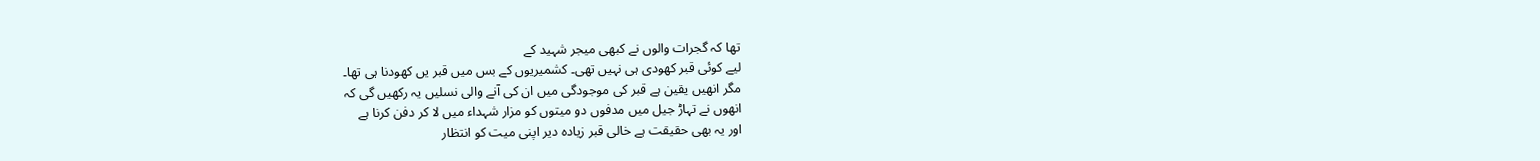تھا کہ گجرات والوں نے کبھی میجر شہید کے
لیے کوئی قبر کھودی ہی نہیں تھی۔ کشمیریوں کے بس میں قبر یں کھودنا ہی تھا۔
مگر انھیں یقین ہے قبر کی موجودگی میں ان کی آنے والی نسلیں یہ رکھیں گی کہ
انھوں نے تہاڑ جیل میں مدفوں دو میتوں کو مزار شہداء میں لا کر دفن کرنا ہے
اور یہ بھی حقیقت ہے خالی قبر زیادہ دیر اپنی میت کو انتظار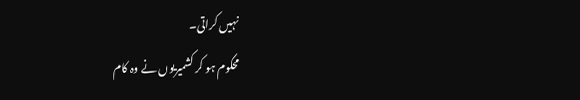نہیں کراتی۔
محکوم ہو کر کشمیریوں نے وہ کام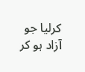کرلیا جو آزاد ہو کر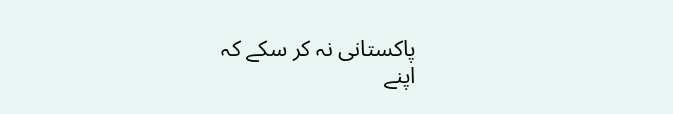پاکستانی نہ کر سکے کہ
اپنے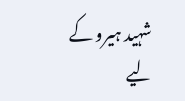شہید ہیرو کے لیے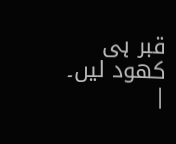قبر ہی کھود لیں۔ |